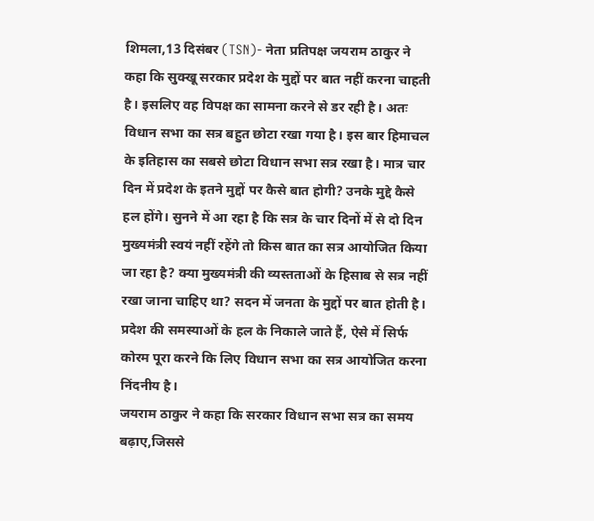शिमला,13 दिसंबर (TSN)- नेता प्रतिपक्ष जयराम ठाकुर ने कहा कि सुक्खू सरकार प्रदेश के मुद्दों पर बात नहीं करना चाहती है। इसलिए वह विपक्ष का सामना करने से डर रही है। अतः विधान सभा का सत्र बहुत छोटा रखा गया है। इस बार हिमाचल के इतिहास का सबसे छोटा विधान सभा सत्र रखा है। मात्र चार दिन में प्रदेश के इतने मुद्दों पर कैसे बात होगी? उनके मुद्दे कैसे हल होंगे। सुनने में आ रहा है कि सत्र के चार दिनों में से दो दिन मुख्यमंत्री स्वयं नहीं रहेंगे तो किस बात का सत्र आयोजित किया जा रहा है? क्या मुख्यमंत्री की व्यस्तताओं के हिसाब से सत्र नहीं रखा जाना चाहिए था? सदन में जनता के मुद्दों पर बात होती है। प्रदेश की समस्याओं के हल के निकाले जाते हैं, ऐसे में सिर्फ कोरम पूरा करने कि लिए विधान सभा का सत्र आयोजित करना निंदनीय है।
जयराम ठाकुर ने कहा कि सरकार विधान सभा सत्र का समय बढ़ाए,जिससे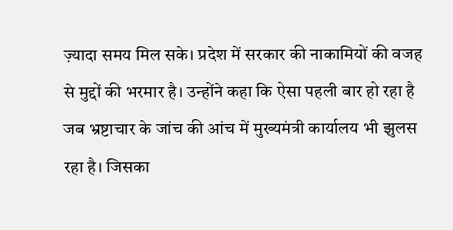ज़्यादा समय मिल सके। प्रदेश में सरकार की नाकामियों की वजह से मुद्दों की भरमार है। उन्होंने कहा कि ऐसा पहली बार हो रहा है जब भ्रष्टाचार के जांच की आंच में मुख्यमंत्री कार्यालय भी झुलस रहा है। जिसका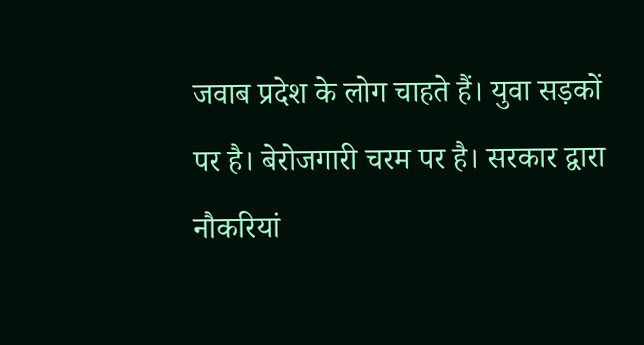जवाब प्रदेश के लोग चाहते हैं। युवा सड़कों पर है। बेरोजगारी चरम पर है। सरकार द्वारा नौकरियां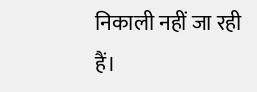निकाली नहीं जा रही हैं।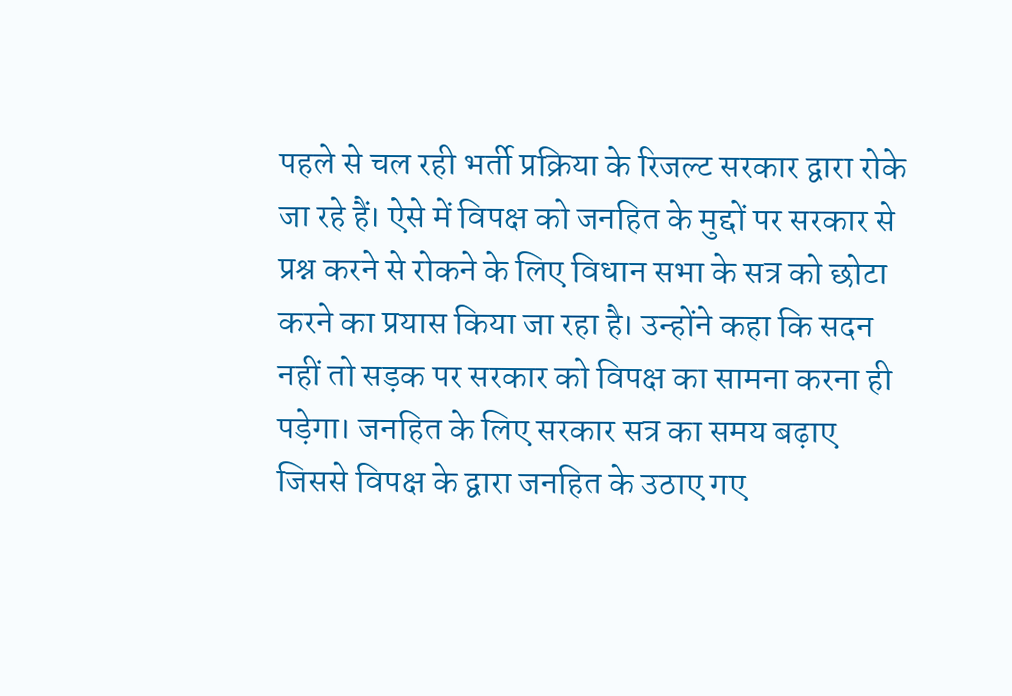पहले से चल रही भर्ती प्रक्रिया के रिजल्ट सरकार द्वारा रोके जा रहे हैं। ऐसे में विपक्ष को जनहित के मुद्दों पर सरकार से प्रश्न करने से रोकने के लिए विधान सभा के सत्र को छोटा करने का प्रयास किया जा रहा है। उन्होंने कहा कि सदन नहीं तो सड़क पर सरकार को विपक्ष का सामना करना ही पड़ेगा। जनहित के लिए सरकार सत्र का समय बढ़ाए जिससे विपक्ष के द्वारा जनहित के उठाए गए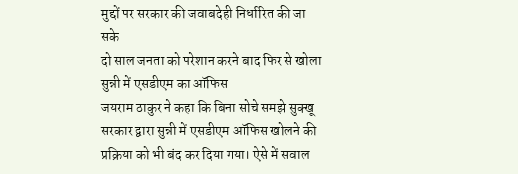मुद्दों पर सरकार की जवाबदेही निर्धारित की जा सके
दो साल जनता को परेशान करने बाद फिर से खोला सुन्नी में एसडीएम का ऑफिस
जयराम ठाकुर ने कहा कि बिना सोचे समझे सुक्खू सरकार द्वारा सुन्नी में एसडीएम ऑफिस खोलने की प्रक्रिया को भी बंद कर दिया गया। ऐसे में सवाल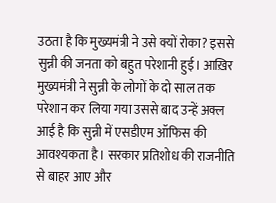उठता है कि मुख्यमंत्री ने उसे क्यों रोका? इससे सुन्नी की जनता को बहुत परेशानी हुई। आख़िर मुख्यमंत्री ने सुन्नी के लोगों के दो साल तक परेशान कर लिया गया उससे बाद उन्हें अक्ल आई है कि सुन्नी में एसडीएम ऑफिस की आवश्यकता है। सरकार प्रतिशोध की राजनीति से बाहर आए और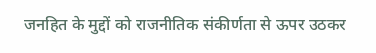जनहित के मुद्दों को राजनीतिक संकीर्णता से ऊपर उठकर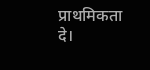प्राथमिकता दे।